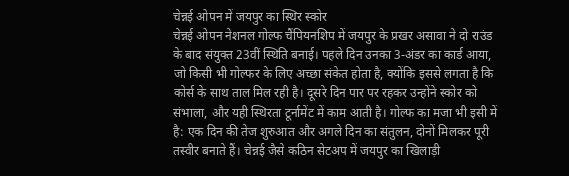चेन्नई ओपन में जयपुर का स्थिर स्कोर
चेन्नई ओपन नेशनल गोल्फ चैंपियनशिप में जयपुर के प्रखर असावा ने दो राउंड के बाद संयुक्त 23वीं स्थिति बनाई। पहले दिन उनका 3-अंडर का कार्ड आया, जो किसी भी गोल्फर के लिए अच्छा संकेत होता है, क्योंकि इससे लगता है कि कोर्स के साथ ताल मिल रही है। दूसरे दिन पार पर रहकर उन्होंने स्कोर को संभाला, और यही स्थिरता टूर्नामेंट में काम आती है। गोल्फ का मजा भी इसी में है: एक दिन की तेज शुरुआत और अगले दिन का संतुलन, दोनों मिलकर पूरी तस्वीर बनाते हैं। चेन्नई जैसे कठिन सेटअप में जयपुर का खिलाड़ी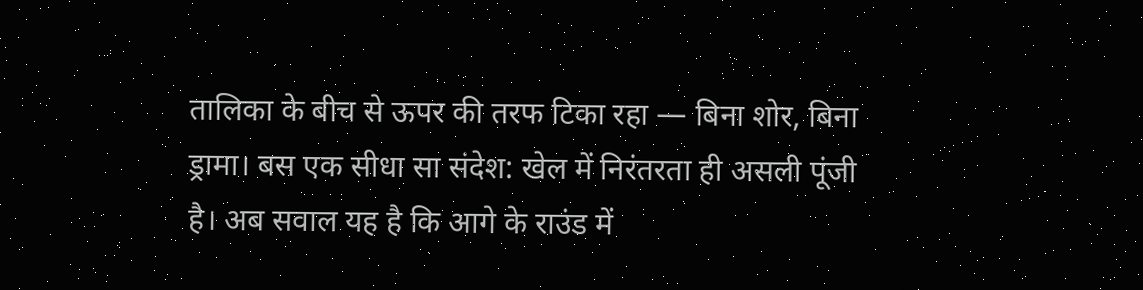तालिका के बीच से ऊपर की तरफ टिका रहा — बिना शोर, बिना ड्रामा। बस एक सीधा सा संदेश: खेल में निरंतरता ही असली पूंजी है। अब सवाल यह है कि आगे के राउंड में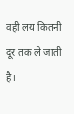वही लय कितनी दूर तक ले जाती है।